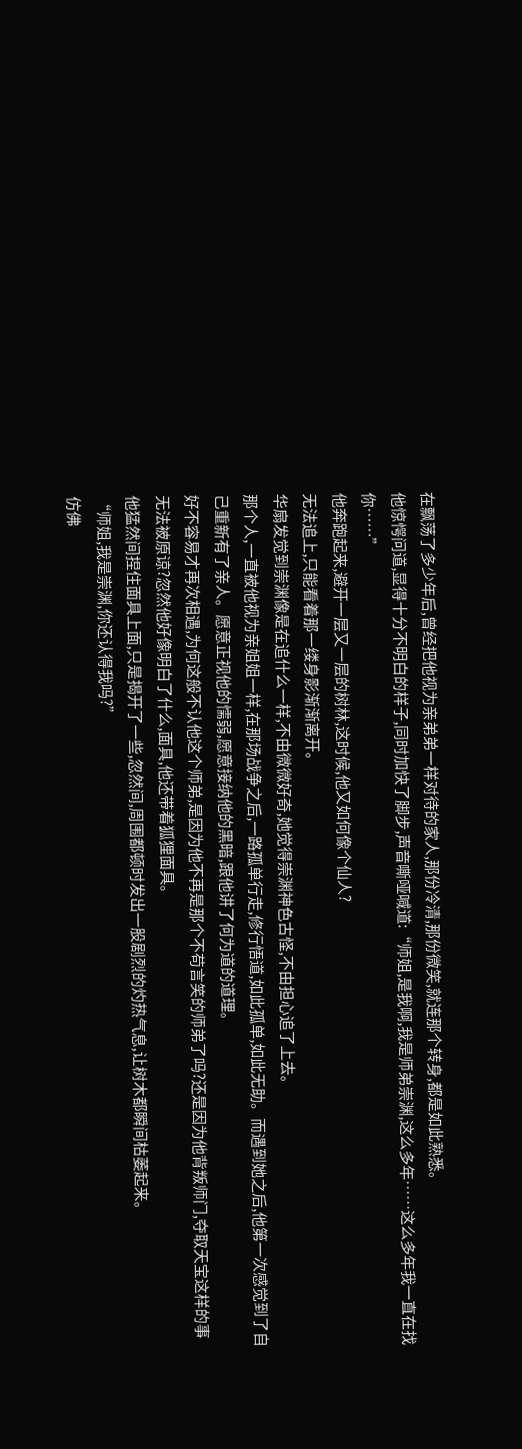在飘荡了多少年后,曾经把他视为亲弟弟一样对待的家人,那份冷清,那份微笑,就连那个转身,都是如此熟悉。
他惊愕问道,显得十分不明白的样子,同时加快了脚步,声音嘶哑喊道:“师姐,是我啊,我是师弟崇渊,这么多年……这么多年我一直在找你……”
他奔跑起来,避开一层又一层的树林,这时候,他又如何像个仙人?
无法追上,只能看着那一缕身影渐渐离开。
华扇发觉到崇渊像是在追什么一样,不由微微好奇,她觉得崇渊神色古怪,不由担心追了上去。
那个人,一直被他视为亲姐姐一样,在那场战争之后,一路孤单行走,修行悟道,如此孤单,如此无助。而遇到她之后,他第一次感觉到了自己重新有了亲人。愿意正视他的懦弱,愿意接纳他的黑暗,跟他讲了何为道的道理。
好不容易才再次相遇,为何这般不认他这个师弟,是因为他不再是那个不苟言笑的师弟了吗?还是因为他背叛师门,夺取天宝这样的事无法被原谅?忽然他好像明白了什么,面具,他还带着狐狸面具。
他猛然间捏住面具上面,只是揭开了一些,忽然间,周围都顿时发出一股剧烈的灼热气息,让树木都瞬间枯萎起来。
“师姐,我是崇渊,你还认得我吗?”
仿佛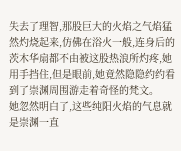失去了理智,那股巨大的火焰之气焰猛然灼烧起来,仿佛在浴火一般,连身后的茨木华扇都不由被这股热浪所灼疼,她用手挡住,但是眼前,她竟然隐隐约约看到了崇渊周围游走着奇怪的梵文。
她忽然明白了,这些纯阳火焰的气息就是崇渊一直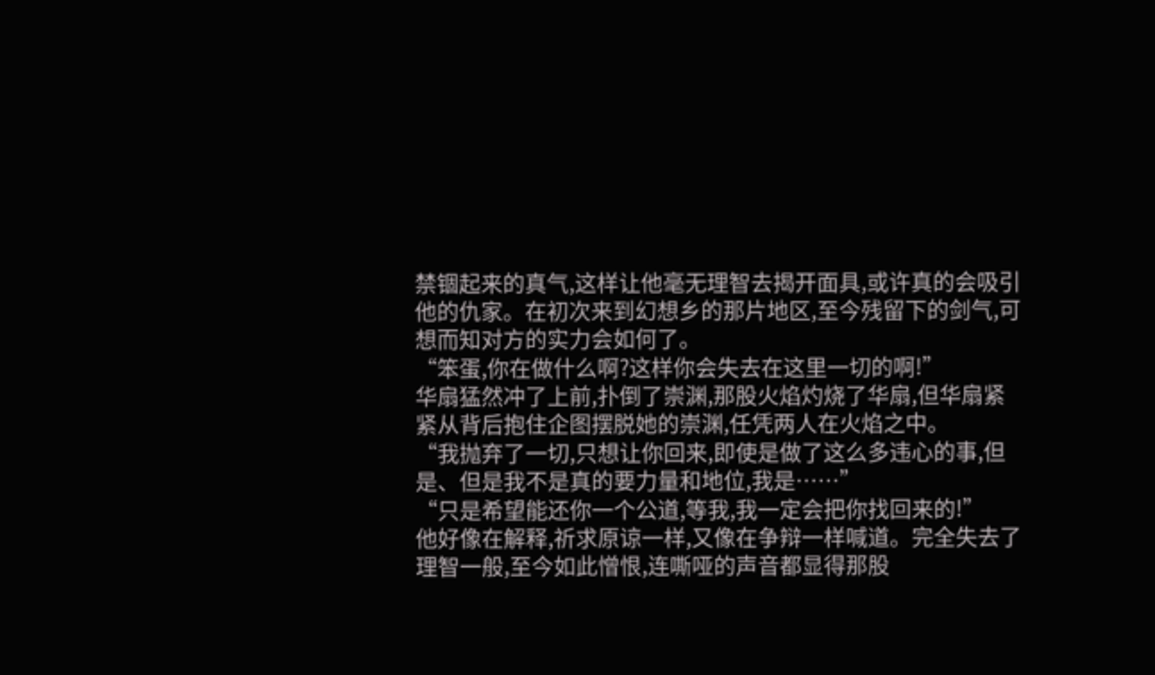禁锢起来的真气,这样让他毫无理智去揭开面具,或许真的会吸引他的仇家。在初次来到幻想乡的那片地区,至今残留下的剑气,可想而知对方的实力会如何了。
“笨蛋,你在做什么啊?这样你会失去在这里一切的啊!”
华扇猛然冲了上前,扑倒了崇渊,那股火焰灼烧了华扇,但华扇紧紧从背后抱住企图摆脱她的崇渊,任凭两人在火焰之中。
“我抛弃了一切,只想让你回来,即使是做了这么多违心的事,但是、但是我不是真的要力量和地位,我是……”
“只是希望能还你一个公道,等我,我一定会把你找回来的!”
他好像在解释,祈求原谅一样,又像在争辩一样喊道。完全失去了理智一般,至今如此憎恨,连嘶哑的声音都显得那股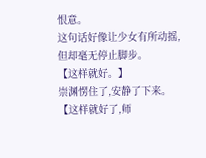恨意。
这句话好像让少女有所动摇,但却毫无停止脚步。
【这样就好。】
崇渊愣住了,安静了下来。
【这样就好了,师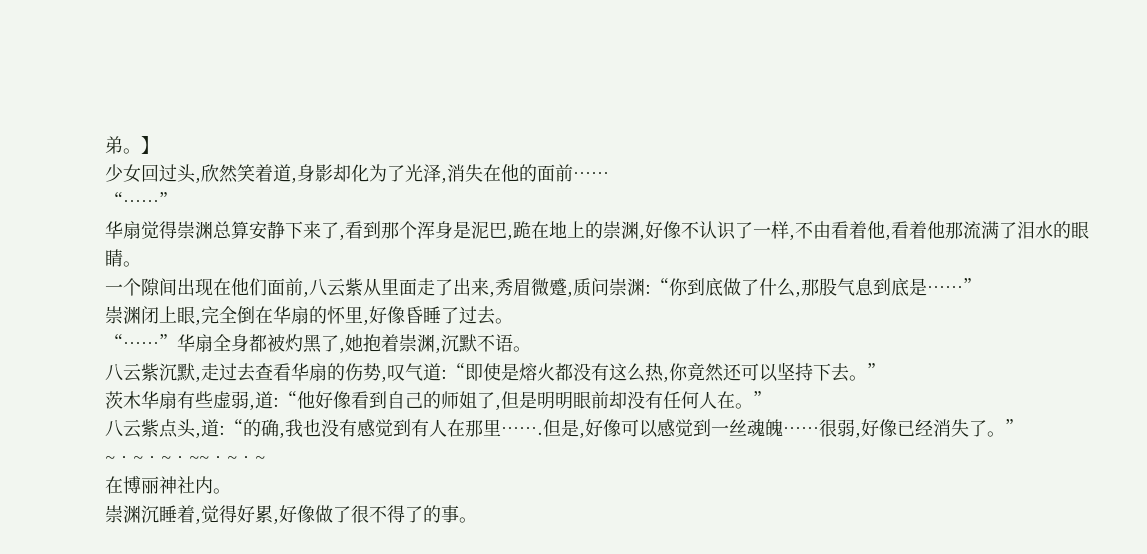弟。】
少女回过头,欣然笑着道,身影却化为了光泽,消失在他的面前……
“……”
华扇觉得崇渊总算安静下来了,看到那个浑身是泥巴,跪在地上的崇渊,好像不认识了一样,不由看着他,看着他那流满了泪水的眼睛。
一个隙间出现在他们面前,八云紫从里面走了出来,秀眉微蹙,质问崇渊:“你到底做了什么,那股气息到底是……”
崇渊闭上眼,完全倒在华扇的怀里,好像昏睡了过去。
“……”华扇全身都被灼黑了,她抱着崇渊,沉默不语。
八云紫沉默,走过去查看华扇的伤势,叹气道:“即使是熔火都没有这么热,你竟然还可以坚持下去。”
茨木华扇有些虚弱,道:“他好像看到自己的师姐了,但是明明眼前却没有任何人在。”
八云紫点头,道:“的确,我也没有感觉到有人在那里…….但是,好像可以感觉到一丝魂魄……很弱,好像已经消失了。”
~•~•~•~~•~•~
在博丽神社内。
崇渊沉睡着,觉得好累,好像做了很不得了的事。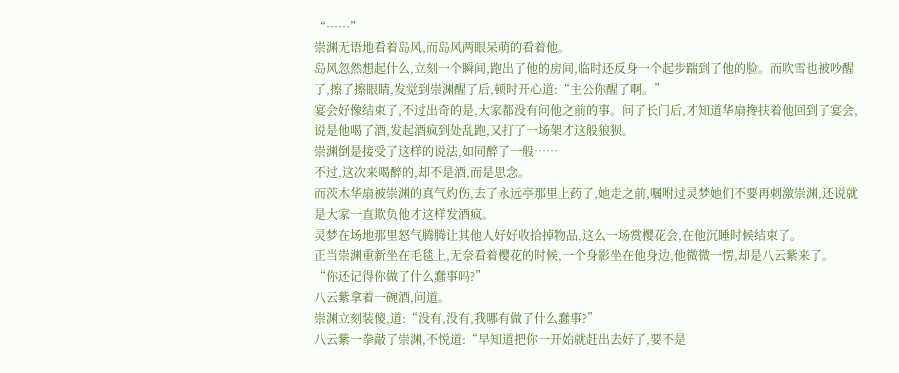“……”
崇渊无语地看着岛风,而岛风两眼呆萌的看着他。
岛风忽然想起什么,立刻一个瞬间,跑出了他的房间,临时还反身一个起步踹到了他的脸。而吹雪也被吵醒了,擦了擦眼睛,发觉到崇渊醒了后,顿时开心道:“主公你醒了啊。”
宴会好像结束了,不过出奇的是,大家都没有问他之前的事。问了长门后,才知道华扇搀扶着他回到了宴会,说是他喝了酒,发起酒疯到处乱跑,又打了一场架才这般狼狈。
崇渊倒是接受了这样的说法,如同醉了一般……
不过,这次来喝醉的,却不是酒,而是思念。
而茨木华扇被崇渊的真气灼伤,去了永远亭那里上药了,她走之前,嘱咐过灵梦她们不要再刺激崇渊,还说就是大家一直欺负他才这样发酒疯。
灵梦在场地那里怒气腾腾让其他人好好收拾掉物品,这么一场赏樱花会,在他沉睡时候结束了。
正当崇渊重新坐在毛毯上,无奈看着樱花的时候,一个身影坐在他身边,他微微一愣,却是八云紫来了。
“你还记得你做了什么蠢事吗?”
八云紫拿着一碗酒,问道。
崇渊立刻装傻,道:“没有,没有,我哪有做了什么蠢事?”
八云紫一拳敲了崇渊,不悦道:“早知道把你一开始就赶出去好了,要不是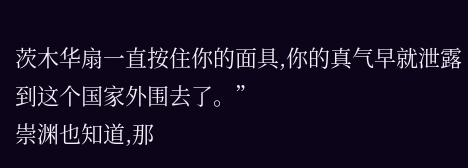茨木华扇一直按住你的面具,你的真气早就泄露到这个国家外围去了。”
崇渊也知道,那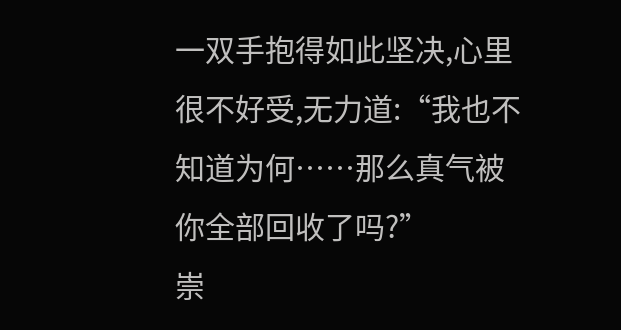一双手抱得如此坚决,心里很不好受,无力道:“我也不知道为何……那么真气被你全部回收了吗?”
崇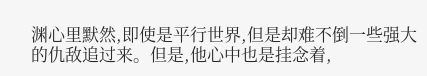渊心里默然,即使是平行世界,但是却难不倒一些强大的仇敌追过来。但是,他心中也是挂念着,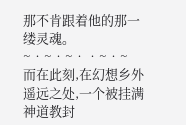那不肯跟着他的那一缕灵魂。
~•~•~••~•~
而在此刻,在幻想乡外遥远之处,一个被挂满神道教封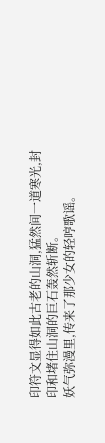印符文显得如此古老的山洞,猛然间一道寒光,封印和堵住山洞的巨石轰然斩断。
妖气弥漫里,传来了那少女的轻哼歌谣。